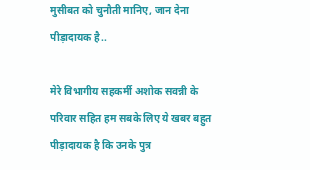मुसीबत को चुनौती मानिए, जान देना पीड़ादायक है..

मेरे विभागीय सहकर्मी अशोक सवन्नी के परिवार सहित हम सबके लिए ये खबर बहुत पीड़ादायक है कि उनके पुत्र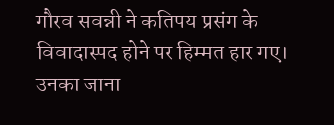गौरव सवन्नी ने कतिपय प्रसंग के विवादास्पद होने पर हिम्मत हार गए। उनका जाना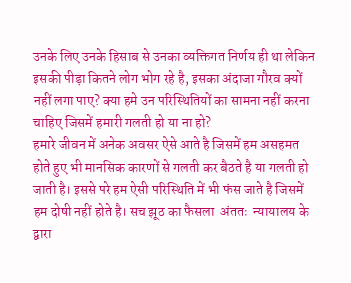उनके लिए उनके हिसाब से उनका व्यक्तिगत निर्णय ही था लेकिन इसकी पीड़ा कितने लोग भोग रहे है, इसका अंदाजा गौरव क्यों नहीं लगा पाए? क्या हमे उन परिस्थितियों का सामना नहीं करना चाहिए जिसमें हमारी गलती हो या ना हो?
हमारे जीवन में अनेक अवसर ऐसे आते है जिसमें हम असहमत होते हुए भी मानसिक कारणों से गलती कर बैठते है या गलती हो जाती है। इससे परे हम ऐसी परिस्थिति में भी फंस जाते है जिसमें हम दोषी नहीं होते है। सच झूठ का फैसला  अंततः  न्यायालय के द्वारा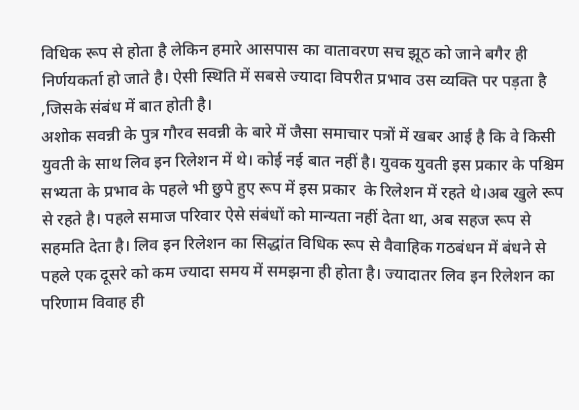विधिक रूप से होता है लेकिन हमारे आसपास का वातावरण सच झूठ को जाने बगैर ही निर्णयकर्ता हो जाते है। ऐसी स्थिति में सबसे ज्यादा विपरीत प्रभाव उस व्यक्ति पर पड़ता है ,जिसके संबंध में बात होती है।
अशोक सवन्नी के पुत्र गौरव सवन्नी के बारे में जैसा समाचार पत्रों में खबर आई है कि वे किसी युवती के साथ लिव इन रिलेशन में थे। कोई नई बात नहीं है। युवक युवती इस प्रकार के पश्चिम सभ्यता के प्रभाव के पहले भी छुपे हुए रूप में इस प्रकार  के रिलेशन में रहते थे।अब खुले रूप से रहते है। पहले समाज परिवार ऐसे संबंधों को मान्यता नहीं देता था, अब सहज रूप से सहमति देता है। लिव इन रिलेशन का सिद्धांत विधिक रूप से वैवाहिक गठबंधन में बंधने से पहले एक दूसरे को कम ज्यादा समय में समझना ही होता है। ज्यादातर लिव इन रिलेशन का परिणाम विवाह ही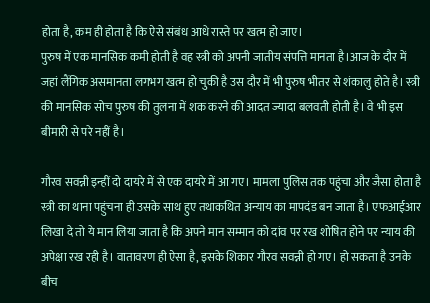होता है, कम ही होता है कि ऐसे संबंध आधे रास्ते पर खत्म हो जाए।
पुरुष में एक मानसिक कमी होती है वह स्त्री को अपनी जातीय संपत्ति मानता है।आज के दौर में जहां लैंगिक असमानता लगभग खत्म हो चुकी है उस दौर में भी पुरुष भीतर से शंकालु होते है। स्त्री की मानसिक सोच पुरुष की तुलना में शक करने की आदत ज्यादा बलवती होती है। वे भी इस बीमारी से परे नहीं है।

गौरव सवन्नी इन्हीं दो दायरे में से एक दायरे में आ गए। मामला पुलिस तक पहुंचा और जैसा होता है स्त्री का थाना पहुंचना ही उसके साथ हुए तथाकथित अन्याय का मापदंड बन जाता है। एफआईआर लिखा दे तो ये मान लिया जाता है कि अपने मान सम्मान को दांव पर रख शोषित होने पर न्याय की अपेक्षा रख रही है। वातावरण ही ऐसा है, इसके शिकार गौरव सवन्नी हो गए। हो सकता है उनके बीच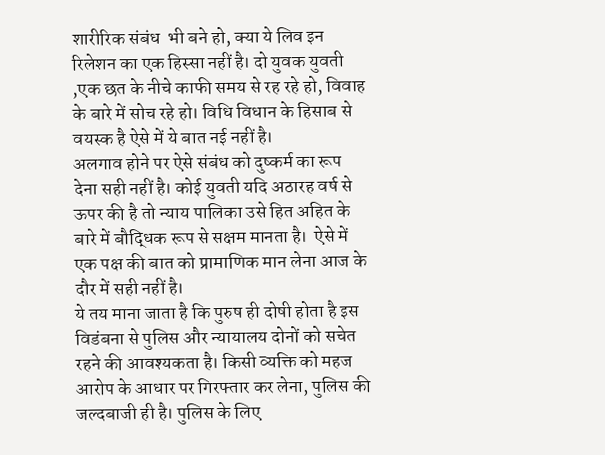शारीरिक संबंध  भी बने हो, क्या ये लिव इन रिलेशन का एक हिस्सा नहीं है। दो युवक युवती ,एक छत के नीचे काफी समय से रह रहे हो, विवाह के बारे में सोच रहे हो। विधि विधान के हिसाब से वयस्क है ऐसे में ये बात नई नहीं है।
अलगाव होने पर ऐसे संबंध को दुष्कर्म का रूप देना सही नहीं है। कोई युवती यदि अठारह वर्ष से ऊपर की है तो न्याय पालिका उसे हित अहित के बारे में बौद्धिक रूप से सक्षम मानता है।  ऐसे में एक पक्ष की बात को प्रामाणिक मान लेना आज के दौर में सही नहीं है।
ये तय माना जाता है कि पुरुष ही दोषी होता है इस विडंबना से पुलिस और न्यायालय दोनों को सचेत रहने की आवश्यकता है। किसी व्यक्ति को महज आरोप के आधार पर गिरफ्तार कर लेना, पुलिस की जल्दबाजी ही है। पुलिस के लिए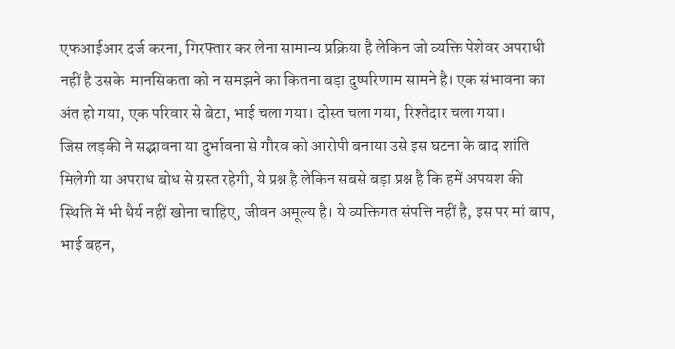एफआईआर दर्ज करना, गिरफ्तार कर लेना सामान्य प्रक्रिया है लेकिन जो व्यक्ति पेशेवर अपराधी नहीं है उसके  मानसिकता को न समझने का कितना बड़ा दुष्परिणाम सामने है। एक संभावना का अंत हो गया, एक परिवार से बेटा, भाई चला गया। दोस्त चला गया, रिश्तेदार चला गया।
जिस लड़की ने सद्भावना या दुर्भावना से गौरव को आरोपी बनाया उसे इस घटना के बाद शांति मिलेगी या अपराध बोध से ग्रस्त रहेगी, ये प्रश्न है लेकिन सबसे बड़ा प्रश्न है कि हमें अपयश की स्थिति में भी धैर्य नहीं खोना चाहिए, जीवन अमूल्य है। ये व्यक्तिगत संपत्ति नहीं है, इस पर मां बाप, भाई बहन,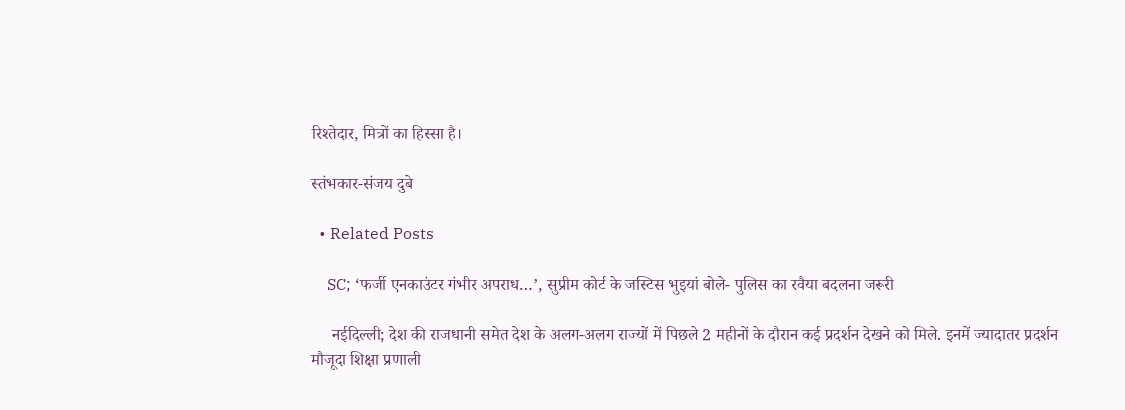रिश्तेदार, मित्रों का हिस्सा है।

स्तंभकार-संजय दुबे

  • Related Posts

    SC; ‘फर्जी एनकाउंटर गंभीर अपराध…’, सुप्रीम कोर्ट के जस्टिस भुइयां बोले- पुलिस का रवैया बदलना जरूरी

     नईदिल्ली; देश की राजधानी समेत देश के अलग-अलग राज्यों में पिछले 2 महीनों के दौरान कई प्रदर्शन देखने को मिले. इनमें ज्यादातर प्रदर्शन मौजूदा शिक्षा प्रणाली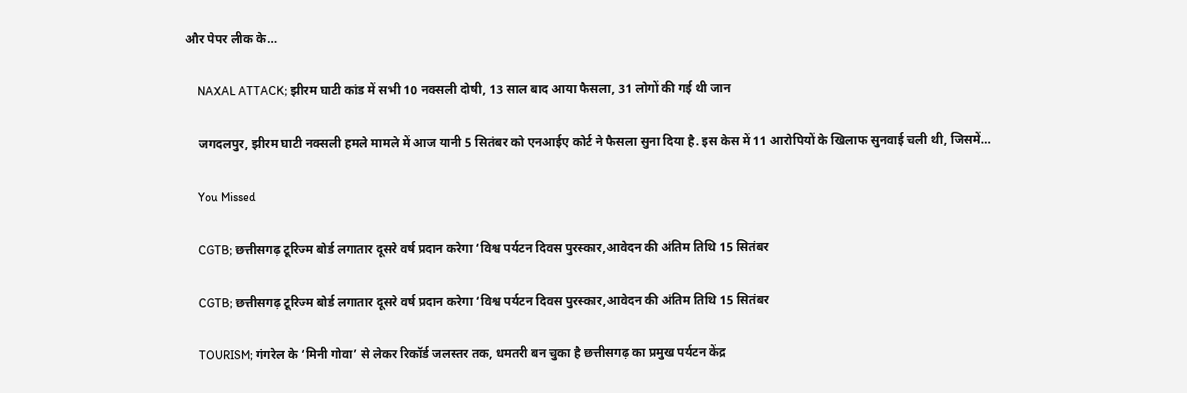और पेपर लीक के…

    NAXAL ATTACK; झीरम घाटी कांड में सभी 10 नक्सली दोषी, 13 साल बाद आया फैसला, 31 लोगों की गई थी जान

    जगदलपुर, झीरम घाटी नक्सली हमले मामले में आज यानी 5 सितंबर को एनआईए कोर्ट ने फैसला सुना दिया है. इस केस में 11 आरोपियों के खिलाफ सुनवाई चली थी, जिसमें…

    You Missed

    CGTB; छत्तीसगढ़ टूरिज्म बोर्ड लगातार दूसरे वर्ष प्रदान करेगा ‘विश्व पर्यटन दिवस पुरस्कार,आवेदन की अंतिम तिथि 15 सितंबर

    CGTB; छत्तीसगढ़ टूरिज्म बोर्ड लगातार दूसरे वर्ष प्रदान करेगा ‘विश्व पर्यटन दिवस पुरस्कार,आवेदन की अंतिम तिथि 15 सितंबर

    TOURISM; गंगरेल के ‘मिनी गोवा’ से लेकर रिकॉर्ड जलस्तर तक, धमतरी बन चुका है छत्तीसगढ़ का प्रमुख पर्यटन केंद्र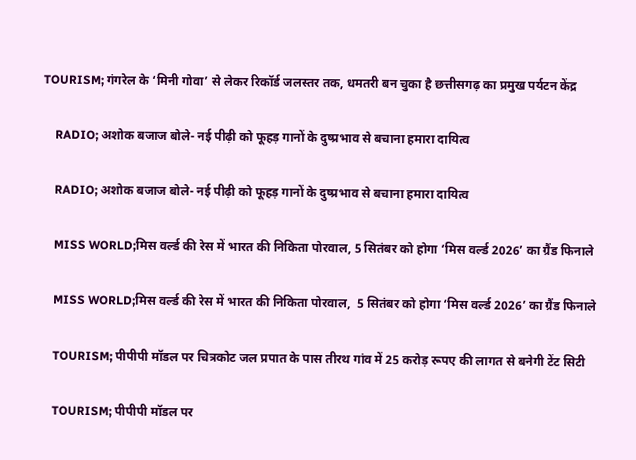TOURISM; गंगरेल के ‘मिनी गोवा’ से लेकर रिकॉर्ड जलस्तर तक, धमतरी बन चुका है छत्तीसगढ़ का प्रमुख पर्यटन केंद्र

    RADIO; अशोक बजाज बोले- नई पीढ़ी को फूहड़ गानों के दुष्प्रभाव से बचाना हमारा दायित्व

    RADIO; अशोक बजाज बोले- नई पीढ़ी को फूहड़ गानों के दुष्प्रभाव से बचाना हमारा दायित्व

    MISS WORLD;मिस वर्ल्ड की रेस में भारत की निकिता पोरवाल, 5 सितंबर को होगा ‘मिस वर्ल्ड 2026’ का ग्रैंड फिनाले

    MISS WORLD;मिस वर्ल्ड की रेस में भारत की निकिता पोरवाल,  5 सितंबर को होगा ‘मिस वर्ल्ड 2026’ का ग्रैंड फिनाले

    TOURISM; पीपीपी मॉडल पर चित्रकोट जल प्रपात के पास तीरथ गांव में 25 करोड़ रूपए की लागत से बनेगी टेंट सिटी

    TOURISM; पीपीपी मॉडल पर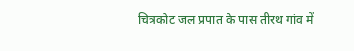चित्रकोट जल प्रपात के पास तीरथ गांव में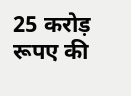25 करोड़ रूपए की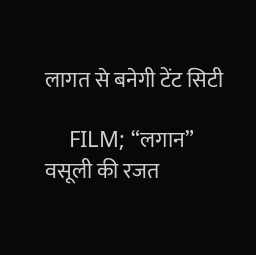लागत से बनेगी टेंट सिटी

    FILM; “लगान” वसूली की रजत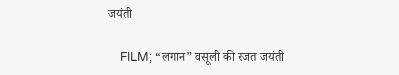जयंती

    FILM; “लगान” वसूली की रजत जयंती